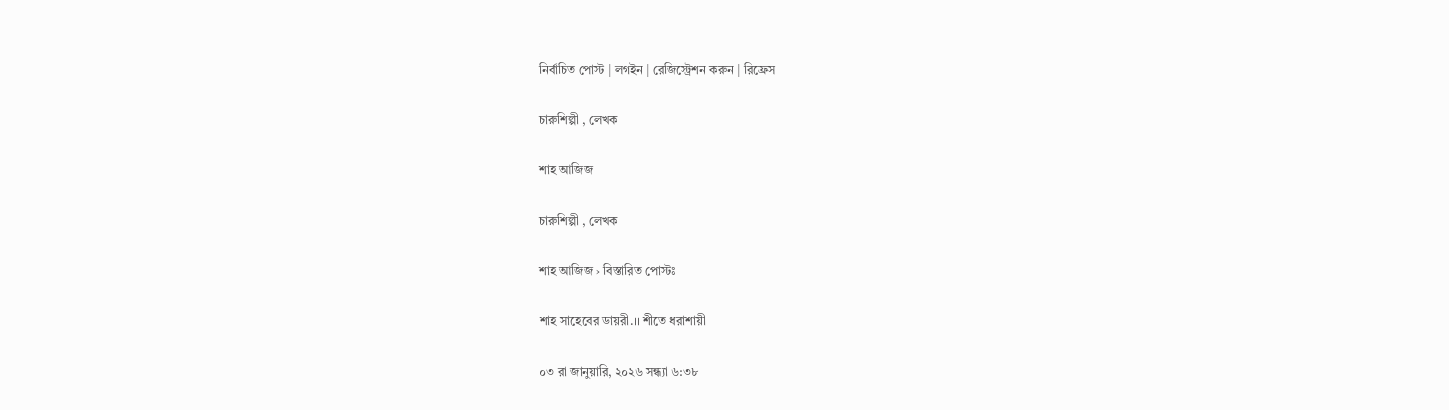নির্বাচিত পোস্ট | লগইন | রেজিস্ট্রেশন করুন | রিফ্রেস

চারুশিল্পী , লেখক

শাহ আজিজ

চারুশিল্পী , লেখক

শাহ আজিজ › বিস্তারিত পোস্টঃ

শাহ সাহেবের ডায়রী.।। শীতে ধরাশায়ী

০৩ রা জানুয়ারি, ২০২৬ সন্ধ্যা ৬:৩৮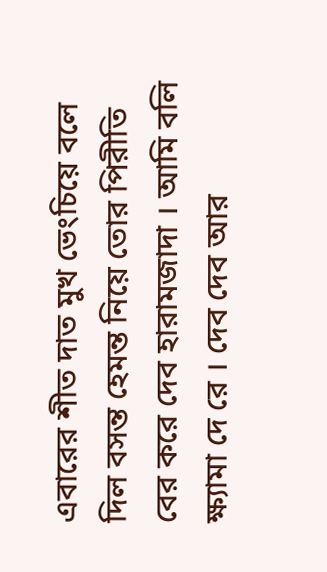এবারের শীত দাত মুখ ভেংচিয়ে বলে দিল বসন্ত হেমন্ত নিয়ে তোর পিরীতি বের করে দেব হারামজাদা । আমি বলি ক্ষ্যামা দে রে । দেব দেব আর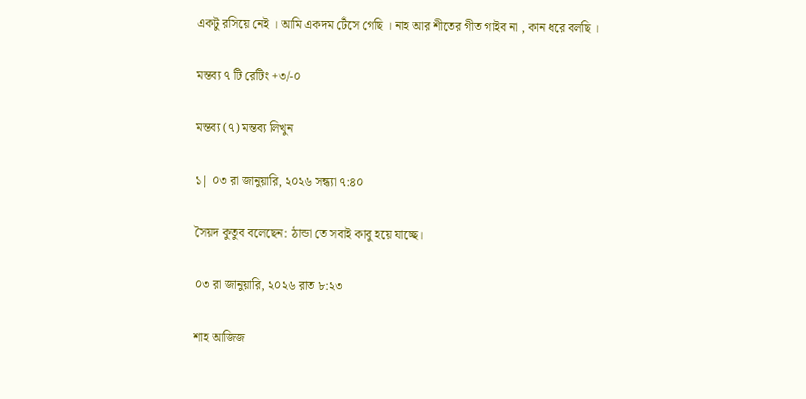একটু রসিয়ে নেই । আমি একদম টেঁসে গেছি । নাহ আর শীতের গীত গাইব না , কান ধরে বলছি ।

মন্তব্য ৭ টি রেটিং +৩/-০

মন্তব্য (৭) মন্তব্য লিখুন

১| ০৩ রা জানুয়ারি, ২০২৬ সন্ধ্যা ৭:৪০

সৈয়দ কুতুব বলেছেন: ঠান্ডা তে সবাই কাবু হয়ে যাচ্ছে।

০৩ রা জানুয়ারি, ২০২৬ রাত ৮:২৩

শাহ আজিজ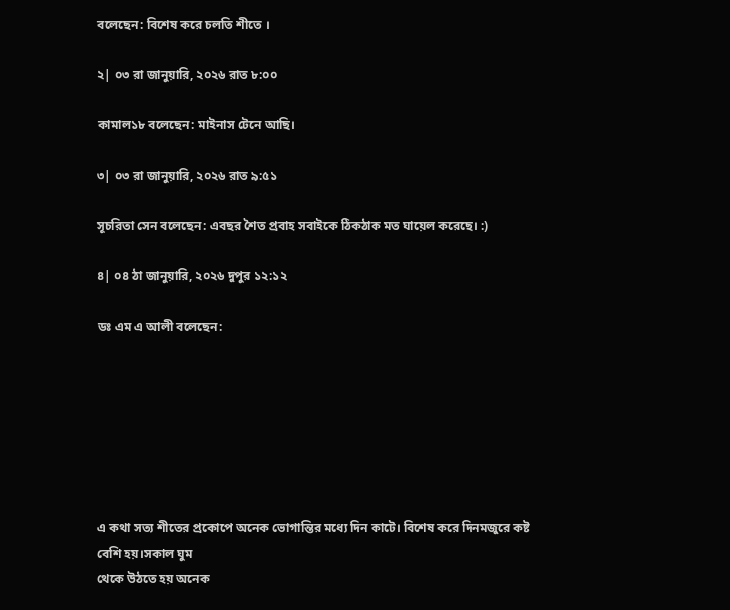বলেছেন: বিশেষ করে চলতি শীতে ।

২| ০৩ রা জানুয়ারি, ২০২৬ রাত ৮:০০

কামাল১৮ বলেছেন: মাইনাস টেনে আছি।

৩| ০৩ রা জানুয়ারি, ২০২৬ রাত ৯:৫১

সূচরিতা সেন বলেছেন: এবছর শৈত প্রবাহ সবাইকে ঠিকঠাক মত ঘায়েল করেছে। :)

৪| ০৪ ঠা জানুয়ারি, ২০২৬ দুপুর ১২:১২

ডঃ এম এ আলী বলেছেন:







এ কথা সত্য শীতের প্রকোপে অনেক ভোগান্তির মধ্যে দিন কাটে। বিশেষ করে দিনমজুরে কষ্ট বেশি হয়।সকাল ঘুম
থেকে উঠতে হয় অনেক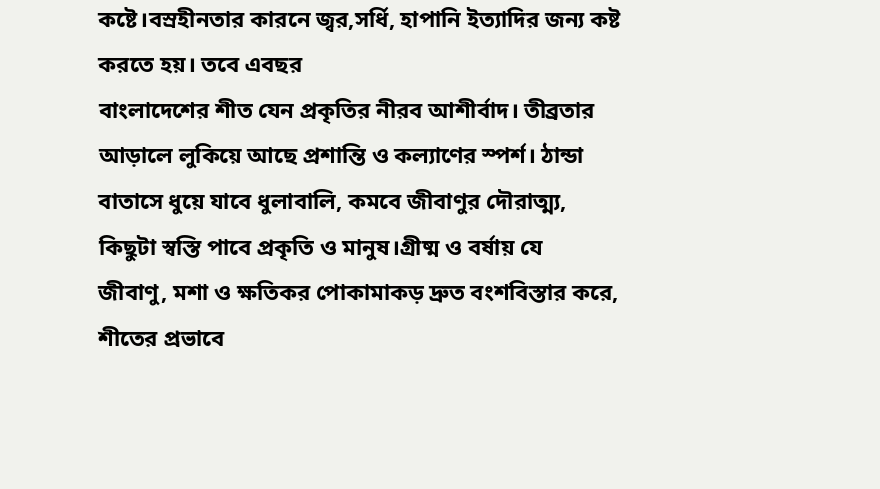কষ্টে।বস্রহীনতার কারনে জ্বর,সর্ধি, হাপানি ইত্যাদির জন্য কষ্ট করতে হয়। তবে এবছর
বাংলাদেশের শীত যেন প্রকৃতির নীরব আশীর্বাদ। তীব্রতার আড়ালে লুকিয়ে আছে প্রশান্তি ও কল্যাণের স্পর্শ। ঠান্ডা
বাতাসে ধুয়ে যাবে ধুলাবালি, কমবে জীবাণুর দৌরাত্ম্য, কিছুটা স্বস্তি পাবে প্রকৃতি ও মানুষ।গ্রীষ্ম ও বর্ষায় যে
জীবাণু, মশা ও ক্ষতিকর পোকামাকড় দ্রুত বংশবিস্তার করে, শীতের প্রভাবে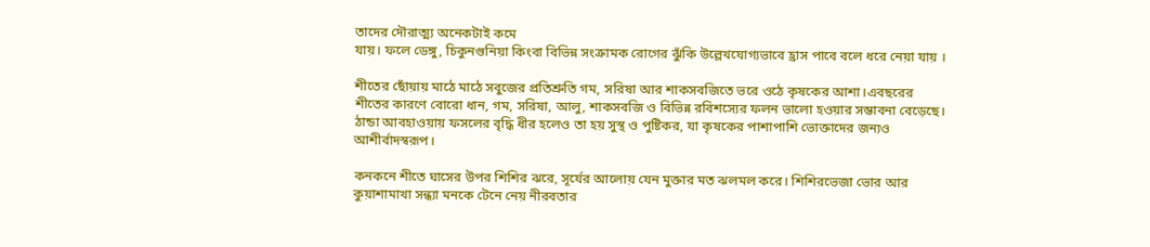তাদের দৌরাত্ম্য অনেকটাই কমে
যায়। ফলে ডেঙ্গু, চিকুনগুনিয়া কিংবা বিভিন্ন সংক্রামক রোগের ঝুঁকি উল্লেখযোগ্যভাবে হ্রাস পাবে বলে ধরে নেয়া যায় ।

শীতের ছোঁয়ায় মাঠে মাঠে সবুজের প্রতিশ্রুতি গম, সরিষা আর শাকসবজিতে ভরে ওঠে কৃষকের আশা।এবছরের
শীতের কারণে বোরো ধান, গম, সরিষা, আলু, শাকসবজি ও বিভিন্ন রবিশস্যের ফলন ভালো হওয়ার সম্ভাবনা বেড়েছে।
ঠান্ডা আবহাওয়ায় ফসলের বৃদ্ধি ধীর হলেও তা হয় সুস্থ ও পুষ্টিকর, যা কৃষকের পাশাপাশি ভোক্তাদের জন্যও
আশীর্বাদস্বরূপ।

কনকনে শীতে ঘাসের উপর শিশির ঝরে, সূর্যের আলোয় যেন মুক্তার মত ঝলমল করে। শিশিরভেজা ভোর আর
কুয়াশামাখা সন্ধ্যা মনকে টেনে নেয় নীরবতার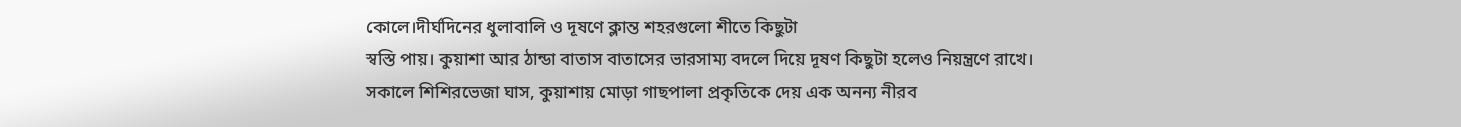কোলে।দীর্ঘদিনের ধুলাবালি ও দূষণে ক্লান্ত শহরগুলো শীতে কিছুটা
স্বস্তি পায়। কুয়াশা আর ঠান্ডা বাতাস বাতাসের ভারসাম্য বদলে দিয়ে দূষণ কিছুটা হলেও নিয়ন্ত্রণে রাখে।
সকালে শিশিরভেজা ঘাস, কুয়াশায় মোড়া গাছপালা প্রকৃতিকে দেয় এক অনন্য নীরব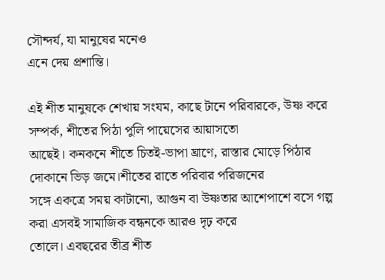সৌন্দর্য, যা মানুষের মনেও
এনে দেয় প্রশান্তি।

এই শীত মানুষকে শেখায় সংযম, কাছে টানে পরিবারকে, উষ্ণ করে সম্পর্ক, শীতের পিঠা পুলি পায়েসের আয়াসতো
আছেই। কনকনে শীতে চিতই-ভাপা ঘ্রাণে, রাস্তার মোড়ে পিঠার দোকানে ভিড় জমে।শীতের রাতে পরিবার পরিজনের
সঙ্গে একত্রে সময় কাটানো, আগুন বা উষ্ণতার আশেপাশে বসে গল্প করা এসবই সামাজিক বন্ধনকে আরও দৃঢ় করে
তোলে। এবছরের তীব্র শীত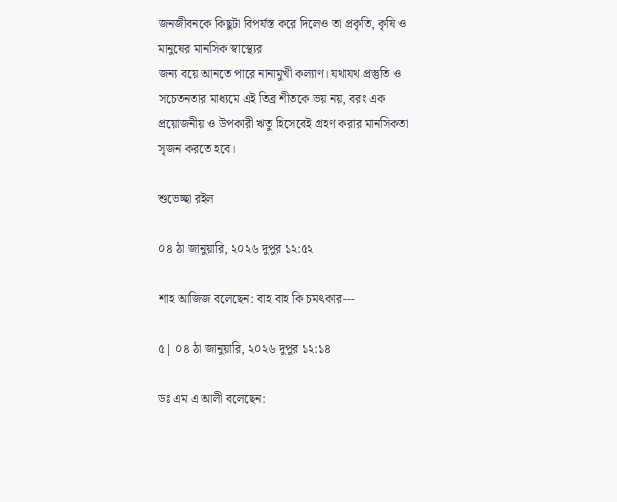জনজীবনকে কিছুটা বিপর্যস্ত করে দিলেও তা প্রকৃতি, কৃষি ও মানুষের মানসিক স্বাস্থ্যের
জন্য বয়ে আনতে পারে নানামুখী কল্যাণ। যথাযথ প্রস্তুতি ও সচেতনতার মাধ্যমে এই তিব্র শীতকে ভয় নয়, বরং এক প্রয়োজনীয় ও উপকারী ঋতু হিসেবেই গ্রহণ করার মানসিকতা সৃজন করতে হবে।

শুভেচ্ছা রইল

০৪ ঠা জানুয়ারি, ২০২৬ দুপুর ১২:৫২

শাহ আজিজ বলেছেন: বাহ বাহ কি চমৎকার---

৫| ০৪ ঠা জানুয়ারি, ২০২৬ দুপুর ১২:১৪

ডঃ এম এ আলী বলেছেন: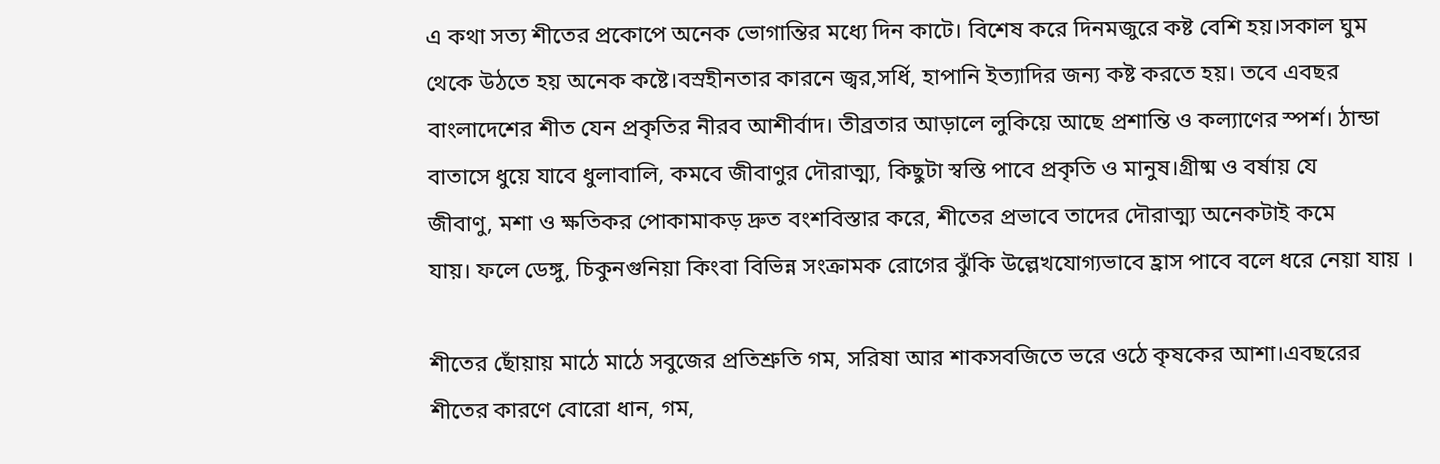এ কথা সত্য শীতের প্রকোপে অনেক ভোগান্তির মধ্যে দিন কাটে। বিশেষ করে দিনমজুরে কষ্ট বেশি হয়।সকাল ঘুম
থেকে উঠতে হয় অনেক কষ্টে।বস্রহীনতার কারনে জ্বর,সর্ধি, হাপানি ইত্যাদির জন্য কষ্ট করতে হয়। তবে এবছর
বাংলাদেশের শীত যেন প্রকৃতির নীরব আশীর্বাদ। তীব্রতার আড়ালে লুকিয়ে আছে প্রশান্তি ও কল্যাণের স্পর্শ। ঠান্ডা
বাতাসে ধুয়ে যাবে ধুলাবালি, কমবে জীবাণুর দৌরাত্ম্য, কিছুটা স্বস্তি পাবে প্রকৃতি ও মানুষ।গ্রীষ্ম ও বর্ষায় যে
জীবাণু, মশা ও ক্ষতিকর পোকামাকড় দ্রুত বংশবিস্তার করে, শীতের প্রভাবে তাদের দৌরাত্ম্য অনেকটাই কমে
যায়। ফলে ডেঙ্গু, চিকুনগুনিয়া কিংবা বিভিন্ন সংক্রামক রোগের ঝুঁকি উল্লেখযোগ্যভাবে হ্রাস পাবে বলে ধরে নেয়া যায় ।

শীতের ছোঁয়ায় মাঠে মাঠে সবুজের প্রতিশ্রুতি গম, সরিষা আর শাকসবজিতে ভরে ওঠে কৃষকের আশা।এবছরের
শীতের কারণে বোরো ধান, গম,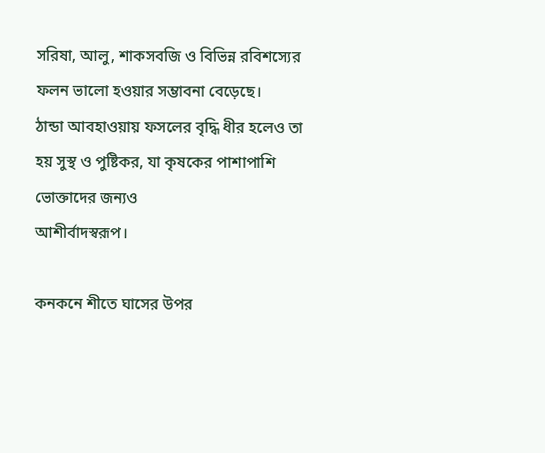সরিষা, আলু, শাকসবজি ও বিভিন্ন রবিশস্যের ফলন ভালো হওয়ার সম্ভাবনা বেড়েছে।
ঠান্ডা আবহাওয়ায় ফসলের বৃদ্ধি ধীর হলেও তা হয় সুস্থ ও পুষ্টিকর, যা কৃষকের পাশাপাশি ভোক্তাদের জন্যও
আশীর্বাদস্বরূপ।

কনকনে শীতে ঘাসের উপর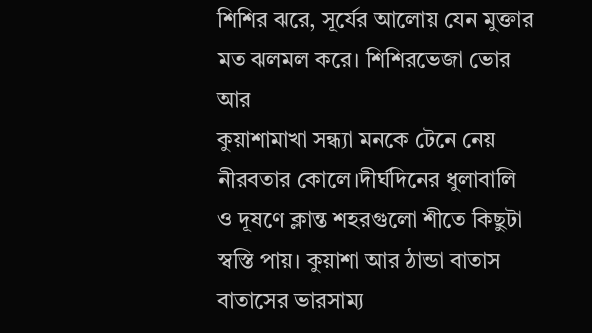শিশির ঝরে, সূর্যের আলোয় যেন মুক্তার মত ঝলমল করে। শিশিরভেজা ভোর আর
কুয়াশামাখা সন্ধ্যা মনকে টেনে নেয় নীরবতার কোলে।দীর্ঘদিনের ধুলাবালি ও দূষণে ক্লান্ত শহরগুলো শীতে কিছুটা
স্বস্তি পায়। কুয়াশা আর ঠান্ডা বাতাস বাতাসের ভারসাম্য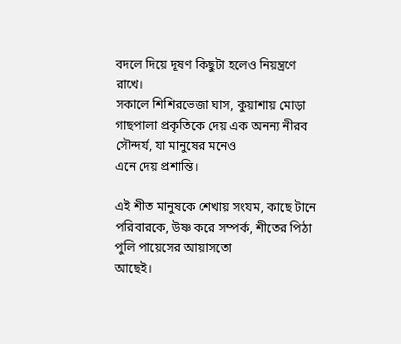বদলে দিয়ে দূষণ কিছুটা হলেও নিয়ন্ত্রণে রাখে।
সকালে শিশিরভেজা ঘাস, কুয়াশায় মোড়া গাছপালা প্রকৃতিকে দেয় এক অনন্য নীরব সৌন্দর্য, যা মানুষের মনেও
এনে দেয় প্রশান্তি।

এই শীত মানুষকে শেখায় সংযম, কাছে টানে পরিবারকে, উষ্ণ করে সম্পর্ক, শীতের পিঠা পুলি পায়েসের আয়াসতো
আছেই।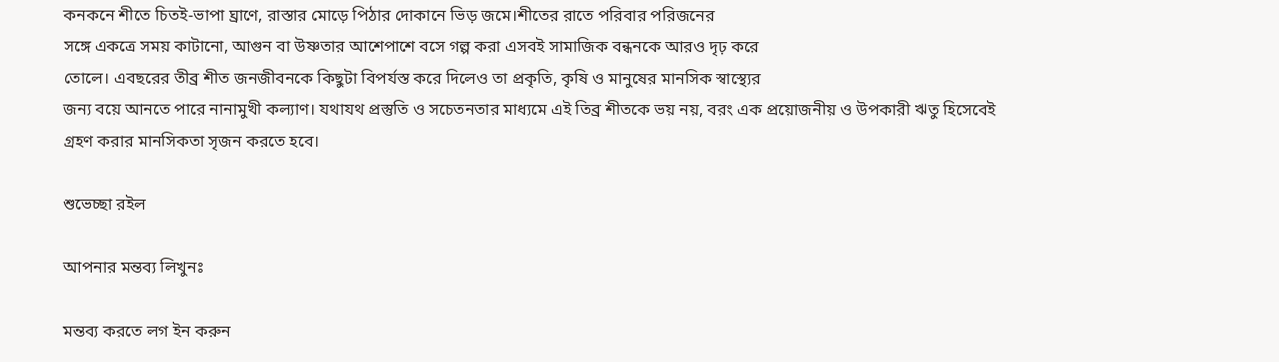কনকনে শীতে চিতই-ভাপা ঘ্রাণে, রাস্তার মোড়ে পিঠার দোকানে ভিড় জমে।শীতের রাতে পরিবার পরিজনের
সঙ্গে একত্রে সময় কাটানো, আগুন বা উষ্ণতার আশেপাশে বসে গল্প করা এসবই সামাজিক বন্ধনকে আরও দৃঢ় করে
তোলে। এবছরের তীব্র শীত জনজীবনকে কিছুটা বিপর্যস্ত করে দিলেও তা প্রকৃতি, কৃষি ও মানুষের মানসিক স্বাস্থ্যের
জন্য বয়ে আনতে পারে নানামুখী কল্যাণ। যথাযথ প্রস্তুতি ও সচেতনতার মাধ্যমে এই তিব্র শীতকে ভয় নয়, বরং এক প্রয়োজনীয় ও উপকারী ঋতু হিসেবেই গ্রহণ করার মানসিকতা সৃজন করতে হবে।

শুভেচ্ছা রইল

আপনার মন্তব্য লিখুনঃ

মন্তব্য করতে লগ ইন করুন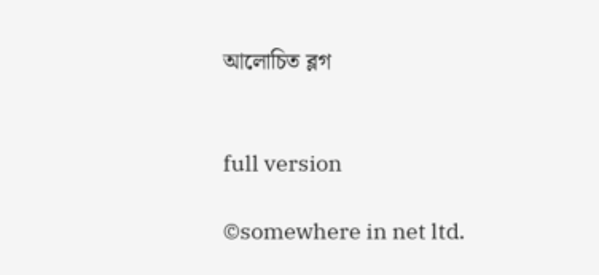আলোচিত ব্লগ


full version

©somewhere in net ltd.